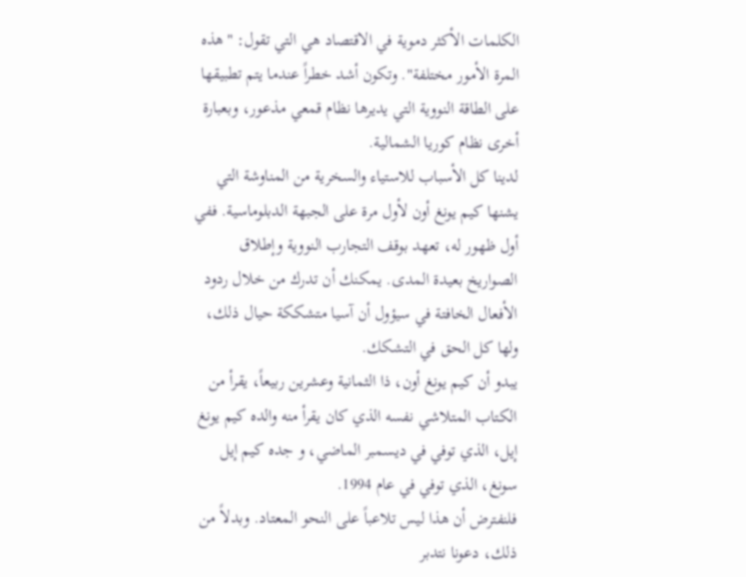الكلمات الأكثر دموية في الاقتصاد هي التي تقول: "هذه المرة الأمور مختلفة". وتكون أشد خطراً عندما يتم تطبيقها على الطاقة النووية التي يديرها نظام قمعي مذعور، وبعبارة أخرى نظام كوريا الشمالية.
لدينا كل الأسباب للاستياء والسخرية من المناوشة التي يشنها كيم يونغ أون لأول مرة على الجبهة الدبلوماسية. ففي أول ظهور له، تعهد بوقف التجارب النووية وإطلاق الصواريخ بعيدة المدى. يمكنك أن تدرك من خلال ردود الأفعال الخافتة في سيؤول أن آسيا متشككة حيال ذلك، ولها كل الحق في التشكك.
يبدو أن كيم يونغ أون، ذا الثمانية وعشرين ربيعاً، يقرأ من الكتاب المتلاشي نفسه الذي كان يقرأ منه والده كيم يونغ إيل، الذي توفي في ديسمبر الماضي، و جده كيم إيل سونغ، الذي توفي في عام 1994.
فلنفترض أن هذا ليس تلاعباً على النحو المعتاد. وبدلاً من ذلك، دعونا نتدبر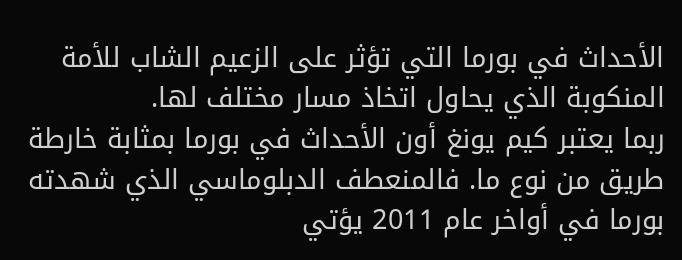الأحداث في بورما التي تؤثر على الزعيم الشاب للأمة المنكوبة الذي يحاول اتخاذ مسار مختلف لها.
ربما يعتبر كيم يونغ أون الأحداث في بورما بمثابة خارطة طريق من نوع ما. فالمنعطف الدبلوماسي الذي شهدته بورما في أواخر عام 2011 يؤتي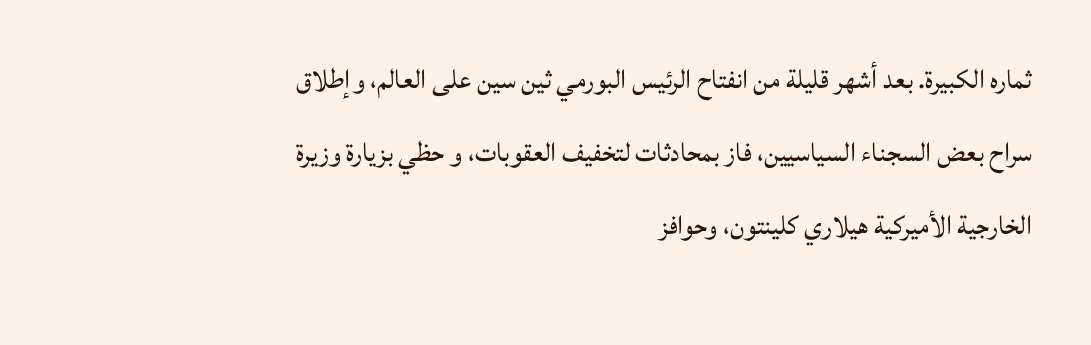ثماره الكبيرة. بعد أشهر قليلة من انفتاح الرئيس البورمي ثين سين على العالم، وإطلاق سراح بعض السجناء السياسيين، فاز بمحادثات لتخفيف العقوبات، و حظي بزيارة وزيرة الخارجية الأميركية هيلاري كلينتون، وحوافز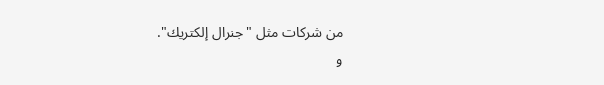من شركات مثل "جنرال إلكتريك".
و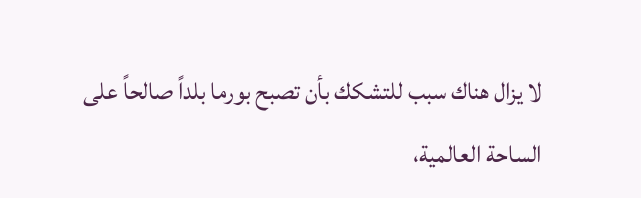لا يزال هناك سبب للتشكك بأن تصبح بورما بلداً صالحاً على الساحة العالمية،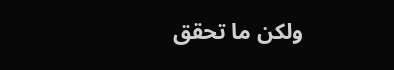ولكن ما تحقق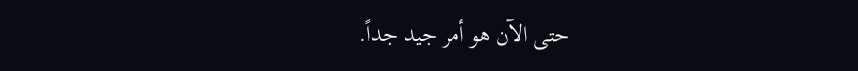حتى الآن هو أمر جيد جداً.